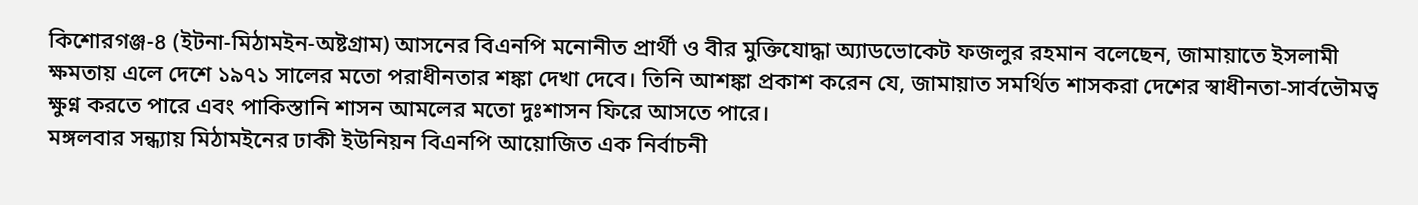কিশোরগঞ্জ-৪ (ইটনা-মিঠামইন-অষ্টগ্রাম) আসনের বিএনপি মনোনীত প্রার্থী ও বীর মুক্তিযোদ্ধা অ্যাডভোকেট ফজলুর রহমান বলেছেন, জামায়াতে ইসলামী ক্ষমতায় এলে দেশে ১৯৭১ সালের মতো পরাধীনতার শঙ্কা দেখা দেবে। তিনি আশঙ্কা প্রকাশ করেন যে, জামায়াত সমর্থিত শাসকরা দেশের স্বাধীনতা-সার্বভৌমত্ব ক্ষুণ্ন করতে পারে এবং পাকিস্তানি শাসন আমলের মতো দুঃশাসন ফিরে আসতে পারে।
মঙ্গলবার সন্ধ্যায় মিঠামইনের ঢাকী ইউনিয়ন বিএনপি আয়োজিত এক নির্বাচনী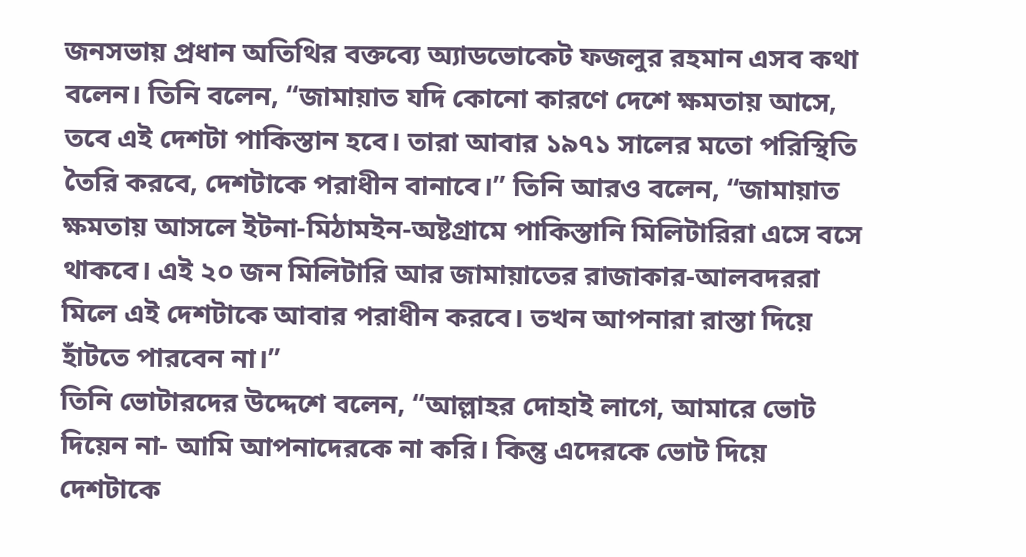জনসভায় প্রধান অতিথির বক্তব্যে অ্যাডভোকেট ফজলুর রহমান এসব কথা বলেন। তিনি বলেন, “জামায়াত যদি কোনো কারণে দেশে ক্ষমতায় আসে, তবে এই দেশটা পাকিস্তান হবে। তারা আবার ১৯৭১ সালের মতো পরিস্থিতি তৈরি করবে, দেশটাকে পরাধীন বানাবে।” তিনি আরও বলেন, “জামায়াত ক্ষমতায় আসলে ইটনা-মিঠামইন-অষ্টগ্রামে পাকিস্তানি মিলিটারিরা এসে বসে থাকবে। এই ২০ জন মিলিটারি আর জামায়াতের রাজাকার-আলবদররা মিলে এই দেশটাকে আবার পরাধীন করবে। তখন আপনারা রাস্তা দিয়ে হাঁটতে পারবেন না।”
তিনি ভোটারদের উদ্দেশে বলেন, “আল্লাহর দোহাই লাগে, আমারে ভোট দিয়েন না- আমি আপনাদেরকে না করি। কিন্তু এদেরকে ভোট দিয়ে দেশটাকে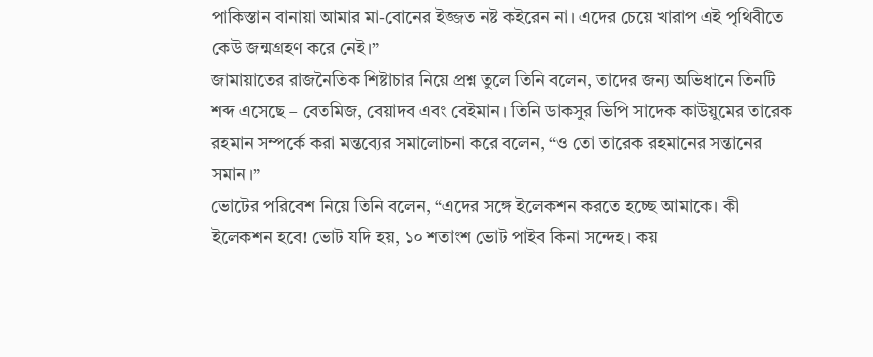পাকিস্তান বানায়া আমার মা-বোনের ইজ্জত নষ্ট কইরেন না। এদের চেয়ে খারাপ এই পৃথিবীতে কেউ জন্মগ্রহণ করে নেই।”
জামায়াতের রাজনৈতিক শিষ্টাচার নিয়ে প্রশ্ন তুলে তিনি বলেন, তাদের জন্য অভিধানে তিনটি শব্দ এসেছে – বেতমিজ, বেয়াদব এবং বেইমান। তিনি ডাকসুর ভিপি সাদেক কাউয়ুমের তারেক রহমান সম্পর্কে করা মন্তব্যের সমালোচনা করে বলেন, “ও তো তারেক রহমানের সন্তানের সমান।”
ভোটের পরিবেশ নিয়ে তিনি বলেন, “এদের সঙ্গে ইলেকশন করতে হচ্ছে আমাকে। কী ইলেকশন হবে! ভোট যদি হয়, ১০ শতাংশ ভোট পাইব কিনা সন্দেহ। কয়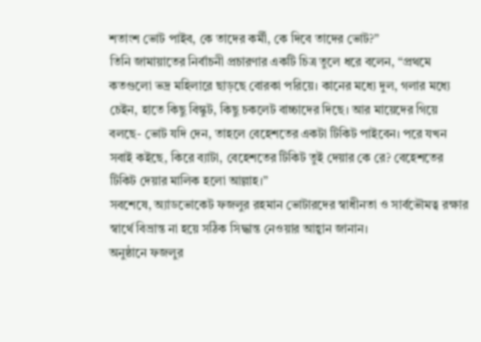শতাংশ ভোট পাইব, কে তাদের কর্মী, কে দিবে তাদের ভোট?”
তিনি জামায়াতের নির্বাচনী প্রচারণার একটি চিত্র তুলে ধরে বলেন, “প্রথমে কতগুলো ভদ্র মহিলারে ছাড়ছে বোরকা পরিয়ে। কানের মধ্যে দুল, গলার মধ্যে চেইন, হাতে কিছু বিস্কুট, কিছু চকলেট বাচ্চাদের দিছে। আর মায়েদের গিয়ে বলছে- ভোট যদি দেন, তাহলে বেহেশতের একটা টিকিট পাইবেন। পরে যখন সবাই কইছে, কিরে ব্যাটা, বেহেশতের টিকিট তুই দেয়ার কে রে? বেহেশতের টিকিট দেয়ার মালিক হলো আল্লাহ।”
সবশেষে, অ্যাডভোকেট ফজলুর রহমান ভোটারদের স্বাধীনতা ও সার্বভৌমত্ব রক্ষার স্বার্থে বিভ্রান্ত না হয়ে সঠিক সিদ্ধান্ত নেওয়ার আহ্বান জানান।
অনুষ্ঠানে ফজলুর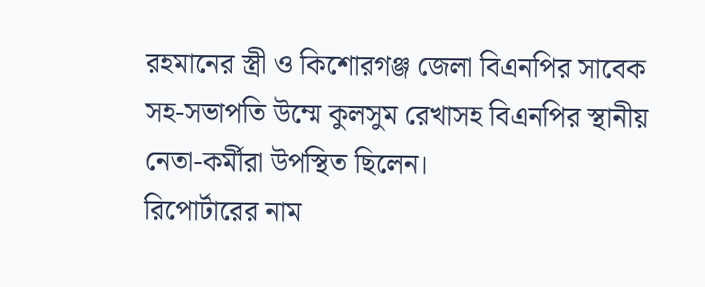রহমানের স্ত্রী ও কিশোরগঞ্জ জেলা বিএনপির সাবেক সহ-সভাপতি উম্মে কুলসুম রেখাসহ বিএনপির স্থানীয় নেতা-কর্মীরা উপস্থিত ছিলেন।
রিপোর্টারের নাম